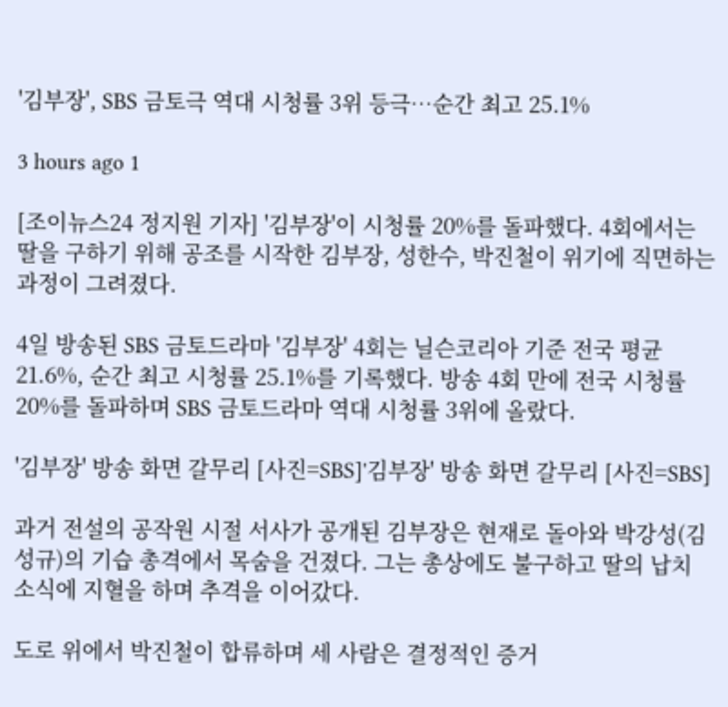'김부장', SBS 금토극 역대 시청률 3위 등극…순간 최고 25.1%

3 hours ago 1

[조이뉴스24 정지원 기자] '김부장'이 시청률 20%를 돌파했다. 4회에서는 딸을 구하기 위해 공조를 시작한 김부장, 성한수, 박진철이 위기에 직면하는 과정이 그려졌다.

4일 방송된 SBS 금토드라마 '김부장' 4회는 닐슨코리아 기준 전국 평균 21.6%, 순간 최고 시청률 25.1%를 기록했다. 방송 4회 만에 전국 시청률 20%를 돌파하며 SBS 금토드라마 역대 시청률 3위에 올랐다.

'김부장' 방송 화면 갈무리 [사진=SBS]'김부장' 방송 화면 갈무리 [사진=SBS]

과거 전설의 공작원 시절 서사가 공개된 김부장은 현재로 돌아와 박강성(김성규)의 기습 총격에서 목숨을 건졌다. 그는 총상에도 불구하고 딸의 납치 소식에 지혈을 하며 추격을 이어갔다.

도로 위에서 박진철이 합류하며 세 사람은 결정적인 증거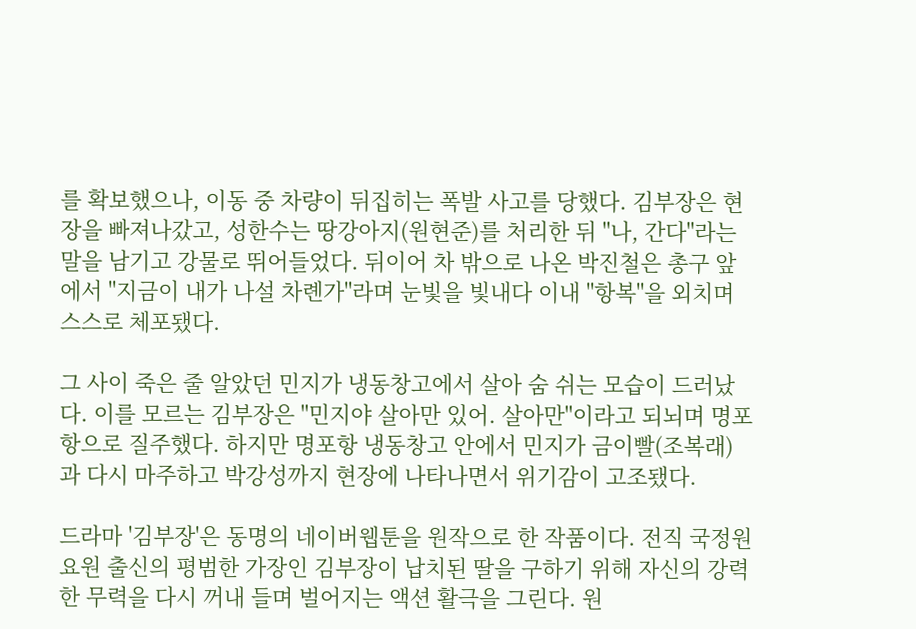를 확보했으나, 이동 중 차량이 뒤집히는 폭발 사고를 당했다. 김부장은 현장을 빠져나갔고, 성한수는 땅강아지(원현준)를 처리한 뒤 "나, 간다"라는 말을 남기고 강물로 뛰어들었다. 뒤이어 차 밖으로 나온 박진철은 총구 앞에서 "지금이 내가 나설 차롄가"라며 눈빛을 빛내다 이내 "항복"을 외치며 스스로 체포됐다.

그 사이 죽은 줄 알았던 민지가 냉동창고에서 살아 숨 쉬는 모습이 드러났다. 이를 모르는 김부장은 "민지야 살아만 있어. 살아만"이라고 되뇌며 명포항으로 질주했다. 하지만 명포항 냉동창고 안에서 민지가 금이빨(조복래)과 다시 마주하고 박강성까지 현장에 나타나면서 위기감이 고조됐다.

드라마 '김부장'은 동명의 네이버웹툰을 원작으로 한 작품이다. 전직 국정원 요원 출신의 평범한 가장인 김부장이 납치된 딸을 구하기 위해 자신의 강력한 무력을 다시 꺼내 들며 벌어지는 액션 활극을 그린다. 원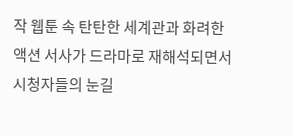작 웹툰 속 탄탄한 세계관과 화려한 액션 서사가 드라마로 재해석되면서 시청자들의 눈길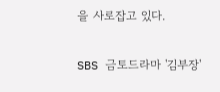을 사로잡고 있다.

SBS 금토드라마 '김부장'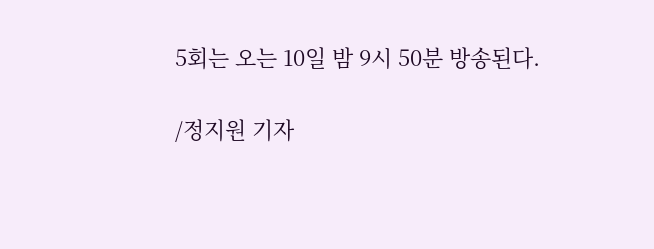5회는 오는 10일 밤 9시 50분 방송된다.

/정지원 기자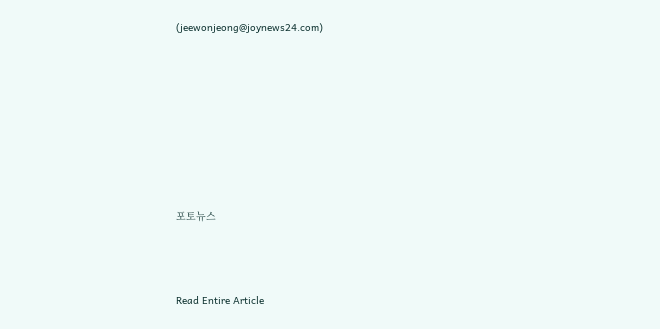(jeewonjeong@joynews24.com)








포토뉴스



Read Entire Article